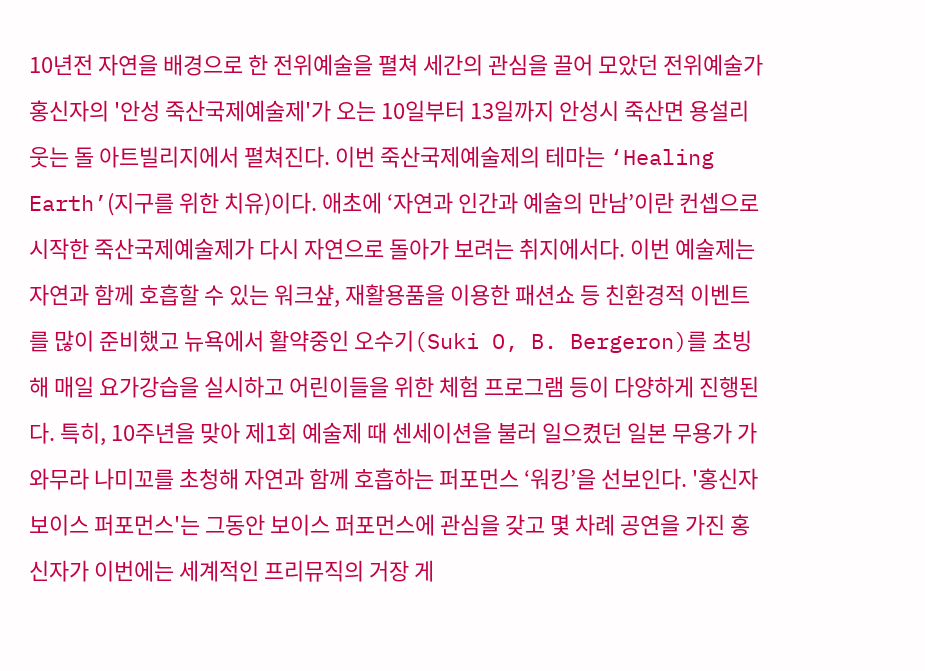10년전 자연을 배경으로 한 전위예술을 펼쳐 세간의 관심을 끌어 모았던 전위예술가 홍신자의 '안성 죽산국제예술제'가 오는 10일부터 13일까지 안성시 죽산면 용설리 웃는 돌 아트빌리지에서 펼쳐진다. 이번 죽산국제예술제의 테마는 ‘Healing Earth’(지구를 위한 치유)이다. 애초에 ‘자연과 인간과 예술의 만남’이란 컨셉으로 시작한 죽산국제예술제가 다시 자연으로 돌아가 보려는 취지에서다. 이번 예술제는 자연과 함께 호흡할 수 있는 워크샾, 재활용품을 이용한 패션쇼 등 친환경적 이벤트를 많이 준비했고 뉴욕에서 활약중인 오수기(Suki O, B. Bergeron)를 초빙해 매일 요가강습을 실시하고 어린이들을 위한 체험 프로그램 등이 다양하게 진행된다. 특히, 10주년을 맞아 제1회 예술제 때 센세이션을 불러 일으켰던 일본 무용가 가와무라 나미꼬를 초청해 자연과 함께 호흡하는 퍼포먼스 ‘워킹’을 선보인다. '홍신자 보이스 퍼포먼스'는 그동안 보이스 퍼포먼스에 관심을 갖고 몇 차례 공연을 가진 홍신자가 이번에는 세계적인 프리뮤직의 거장 게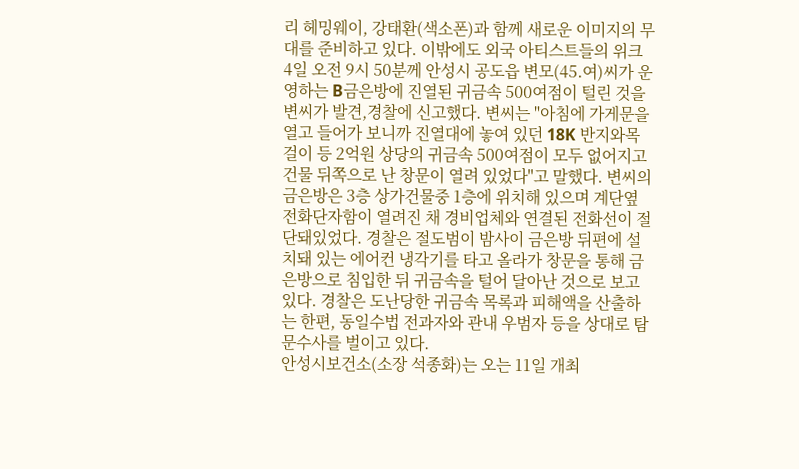리 헤밍웨이, 강태환(색소폰)과 함께 새로운 이미지의 무대를 준비하고 있다. 이밖에도 외국 아티스트들의 위크
4일 오전 9시 50분께 안성시 공도읍 변모(45.여)씨가 운영하는 B금은방에 진열된 귀금속 500여점이 털린 것을 변씨가 발견,경찰에 신고했다. 변씨는 "아침에 가게문을 열고 들어가 보니까 진열대에 놓여 있던 18K 반지와목걸이 등 2억원 상당의 귀금속 500여점이 모두 없어지고 건물 뒤쪽으로 난 창문이 열려 있었다"고 말했다. 변씨의 금은방은 3층 상가건물중 1층에 위치해 있으며 계단옆 전화단자함이 열려진 채 경비업체와 연결된 전화선이 절단돼있었다. 경찰은 절도범이 밤사이 금은방 뒤편에 설치돼 있는 에어컨 냉각기를 타고 올라가 창문을 통해 금은방으로 침입한 뒤 귀금속을 털어 달아난 것으로 보고 있다. 경찰은 도난당한 귀금속 목록과 피해액을 산출하는 한편, 동일수법 전과자와 관내 우범자 등을 상대로 탐문수사를 벌이고 있다.
안성시보건소(소장 석종화)는 오는 11일 개최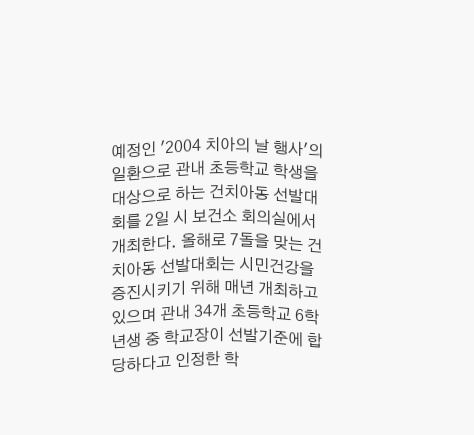예정인 '2004 치아의 날 행사'의 일환으로 관내 초등학교 학생을 대상으로 하는 건치아동 선발대회를 2일 시 보건소 회의실에서 개최한다. 올해로 7돌을 맞는 건치아동 선발대회는 시민건강을 증진시키기 위해 매년 개최하고 있으며 관내 34개 초등학교 6학년생 중 학교장이 선발기준에 합당하다고 인정한 학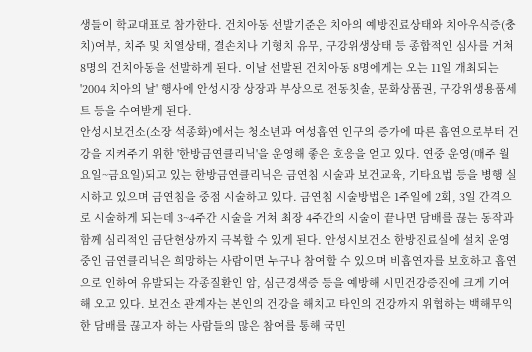생들이 학교대표로 참가한다. 건치아동 선발기준은 치아의 예방진료상태와 치아우식증(충치)여부, 치주 및 치열상태, 결손치나 기형치 유무, 구강위생상태 등 종합적인 심사를 거쳐 8명의 건치아동을 선발하게 된다. 이날 선발된 건치아동 8명에게는 오는 11일 개최되는 '2004 치아의 날' 행사에 안성시장 상장과 부상으로 전동칫솔, 문화상품권, 구강위생용품세트 등을 수여받게 된다.
안성시보건소(소장 석종화)에서는 청소년과 여성흡연 인구의 증가에 따른 흡연으로부터 건강을 지켜주기 위한 '한방금연클리닉'을 운영해 좋은 호응을 얻고 있다. 연중 운영(매주 월요일~금요일)되고 있는 한방금연클리닉은 금연침 시술과 보건교육, 기타요법 등을 병행 실시하고 있으며 금연침을 중점 시술하고 있다. 금연침 시술방법은 1주일에 2회, 3일 간격으로 시술하게 되는데 3~4주간 시술을 거쳐 최장 4주간의 시술이 끝나면 담배를 끊는 동작과 함께 심리적인 금단현상까지 극복할 수 있게 된다. 안성시보건소 한방진료실에 설치 운영중인 금연클리닉은 희망하는 사람이면 누구나 참여할 수 있으며 비흡연자를 보호하고 흡연으로 인하여 유발되는 각종질환인 암, 심근경색증 등을 예방해 시민건강증진에 크게 기여해 오고 있다. 보건소 관계자는 본인의 건강을 해치고 타인의 건강까지 위협하는 백해무익한 담배를 끊고자 하는 사람들의 많은 참여를 통해 국민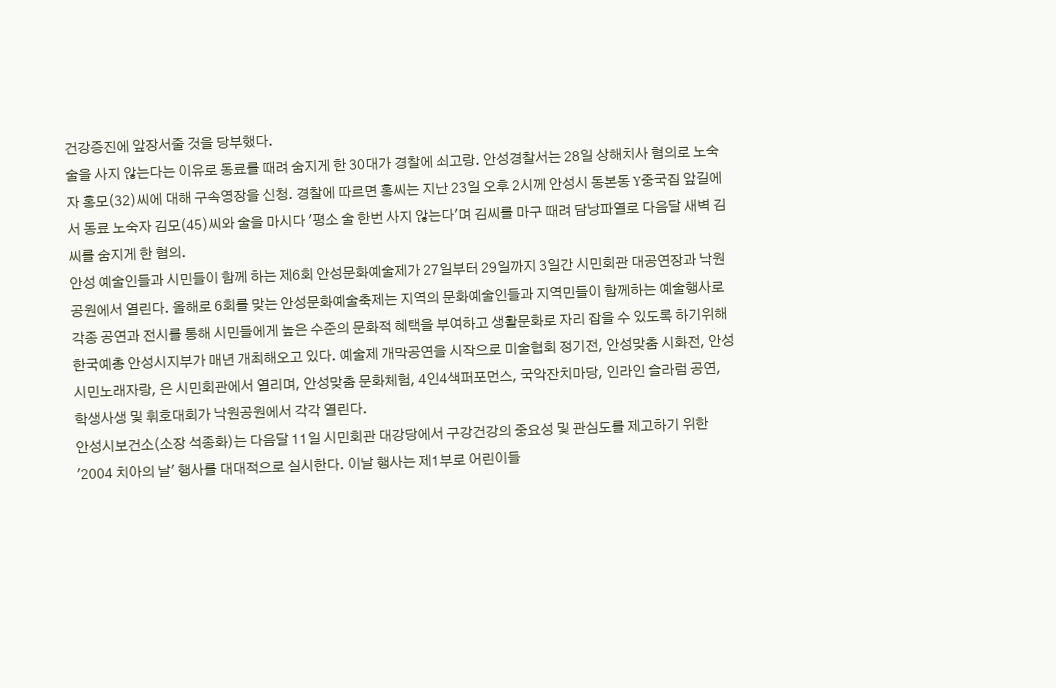건강증진에 앞장서줄 것을 당부했다.
술을 사지 않는다는 이유로 동료를 때려 숨지게 한 30대가 경찰에 쇠고랑. 안성경찰서는 28일 상해치사 혐의로 노숙자 홍모(32)씨에 대해 구속영장을 신청. 경찰에 따르면 홍씨는 지난 23일 오후 2시께 안성시 동본동 Y중국집 앞길에서 동료 노숙자 김모(45)씨와 술을 마시다 '평소 술 한번 사지 않는다'며 김씨를 마구 때려 담낭파열로 다음달 새벽 김씨를 숨지게 한 혐의.
안성 예술인들과 시민들이 함께 하는 제6회 안성문화예술제가 27일부터 29일까지 3일간 시민회관 대공연장과 낙원공원에서 열린다. 올해로 6회를 맞는 안성문화예술축제는 지역의 문화예술인들과 지역민들이 함께하는 예술행사로 각종 공연과 전시를 통해 시민들에게 높은 수준의 문화적 혜택을 부여하고 생활문화로 자리 잡을 수 있도록 하기위해 한국예총 안성시지부가 매년 개최해오고 있다. 예술제 개막공연을 시작으로 미술협회 정기전, 안성맞춤 시화전, 안성시민노래자랑, 은 시민회관에서 열리며, 안성맞춤 문화체험, 4인4색퍼포먼스, 국악잔치마당, 인라인 슬라럼 공연, 학생사생 및 휘호대회가 낙원공원에서 각각 열린다.
안성시보건소(소장 석종화)는 다음달 11일 시민회관 대강당에서 구강건강의 중요성 및 관심도를 제고하기 위한 '2004 치아의 날' 행사를 대대적으로 실시한다. 이날 행사는 제1부로 어린이들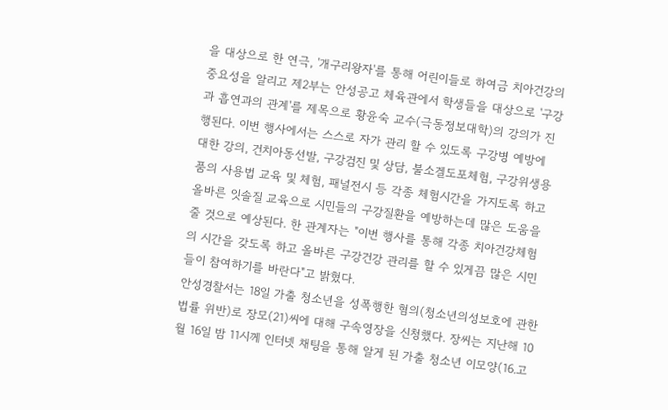을 대상으로 한 연극, '개구리왕자'를 통해 어린이들로 하여금 치아건강의 중요성을 알리고 제2부는 안성공고 체육관에서 학생들을 대상으로 '구강과 흡연과의 관계'를 제목으로 황윤숙 교수(극동정보대학)의 강의가 진행된다. 이번 행사에서는 스스로 자가 관리 할 수 있도록 구강병 예방에 대한 강의, 건치아동선발, 구강검진 및 상담, 불소겔도포체험, 구강위생용품의 사용법 교육 및 체험, 패널전시 등 각종 체험시간을 가지도록 하고 올바른 잇솔질 교육으로 시민들의 구강질환을 예방하는데 많은 도움을 줄 것으로 예상된다. 한 관계자는 "이번 행사를 통해 각종 치아건강체험의 시간을 갖도록 하고 올바른 구강건강 관리를 할 수 있게끔 많은 시민들이 참여하기를 바란다"고 밝혔다.
안성경찰서는 18일 가출 청소년을 성폭행한 혐의(청소년의성보호에 관한법률 위반)로 장모(21)씨에 대해 구속영장을 신청했다. 장씨는 지난해 10월 16일 밤 11시께 인터넷 채팅을 통해 알게 된 가출 청소년 이모양(16.고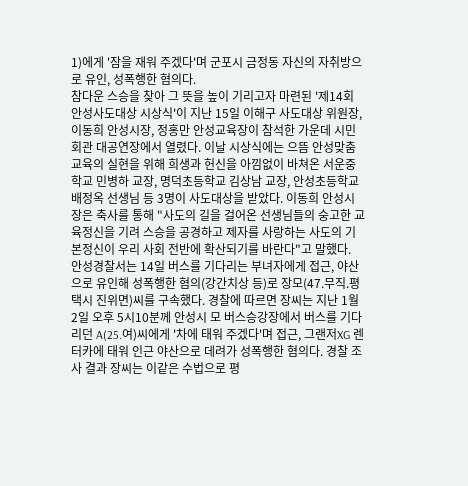1)에게 '잠을 재워 주겠다'며 군포시 금정동 자신의 자취방으로 유인, 성폭행한 혐의다.
참다운 스승을 찾아 그 뜻을 높이 기리고자 마련된 '제14회 안성사도대상 시상식'이 지난 15일 이해구 사도대상 위원장, 이동희 안성시장, 정홍만 안성교육장이 참석한 가운데 시민회관 대공연장에서 열렸다. 이날 시상식에는 으뜸 안성맞춤 교육의 실현을 위해 희생과 헌신을 아낌없이 바쳐온 서운중학교 민병하 교장, 명덕초등학교 김상남 교장, 안성초등학교 배정옥 선생님 등 3명이 사도대상을 받았다. 이동희 안성시장은 축사를 통해 "사도의 길을 걸어온 선생님들의 숭고한 교육정신을 기려 스승을 공경하고 제자를 사랑하는 사도의 기본정신이 우리 사회 전반에 확산되기를 바란다"고 말했다.
안성경찰서는 14일 버스를 기다리는 부녀자에게 접근, 야산으로 유인해 성폭행한 혐의(강간치상 등)로 장모(47.무직.평택시 진위면)씨를 구속했다. 경찰에 따르면 장씨는 지난 1월2일 오후 5시10분께 안성시 모 버스승강장에서 버스를 기다리던 A(25.여)씨에게 '차에 태워 주겠다'며 접근, 그랜저XG 렌터카에 태워 인근 야산으로 데려가 성폭행한 혐의다. 경찰 조사 결과 장씨는 이같은 수법으로 평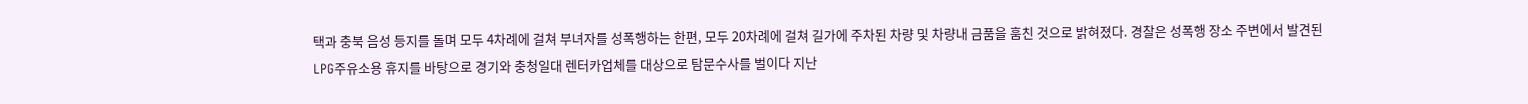택과 충북 음성 등지를 돌며 모두 4차례에 걸쳐 부녀자를 성폭행하는 한편, 모두 20차례에 걸쳐 길가에 주차된 차량 및 차량내 금품을 훔친 것으로 밝혀졌다. 경찰은 성폭행 장소 주변에서 발견된 LPG주유소용 휴지를 바탕으로 경기와 충청일대 렌터카업체를 대상으로 탐문수사를 벌이다 지난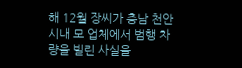해 12월 장씨가 충남 천안시내 모 업체에서 범행 차량을 빌린 사실을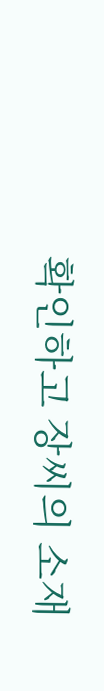확인하고 장씨의 소재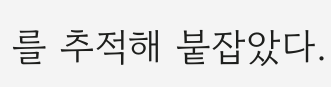를 추적해 붙잡았다.